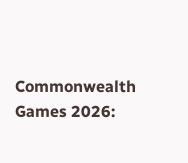Commonwealth Games 2026: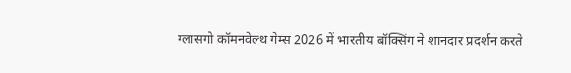ग्लासगो कॉमनवेल्थ गेम्स 2026 में भारतीय बॉक्सिंग ने शानदार प्रदर्शन करते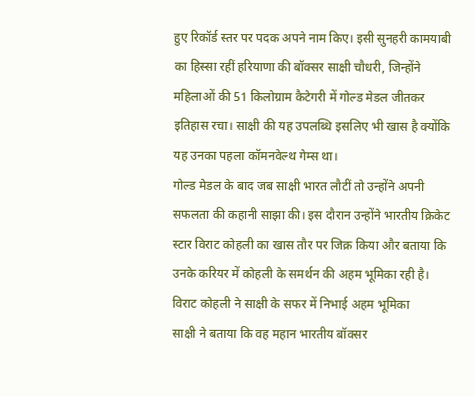हुए रिकॉर्ड स्तर पर पदक अपने नाम किए। इसी सुनहरी कामयाबी का हिस्सा रहीं हरियाणा की बॉक्सर साक्षी चौधरी, जिन्होंने महिलाओं की 51 किलोग्राम कैटेगरी में गोल्ड मेडल जीतकर इतिहास रचा। साक्षी की यह उपलब्धि इसलिए भी खास है क्योंकि यह उनका पहला कॉमनवेल्थ गेम्स था।
गोल्ड मेडल के बाद जब साक्षी भारत लौटीं तो उन्होंने अपनी सफलता की कहानी साझा की। इस दौरान उन्होंने भारतीय क्रिकेट स्टार विराट कोहली का खास तौर पर जिक्र किया और बताया कि उनके करियर में कोहली के समर्थन की अहम भूमिका रही है।
विराट कोहली ने साक्षी के सफर में निभाई अहम भूमिका
साक्षी ने बताया कि वह महान भारतीय बॉक्सर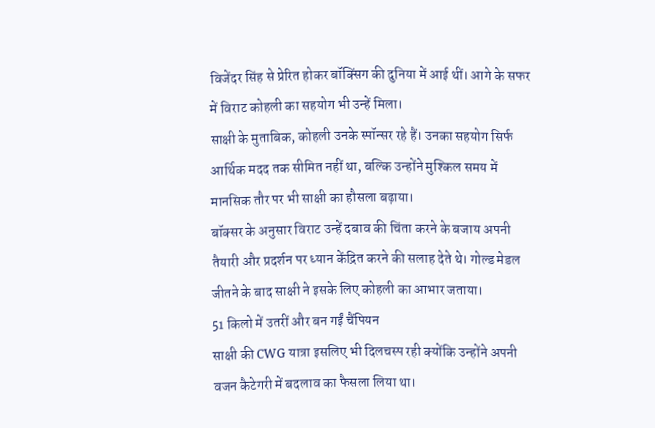विजेंदर सिंह से प्रेरित होकर बॉक्सिंग की दुनिया में आई थीं। आगे के सफर में विराट कोहली का सहयोग भी उन्हें मिला।
साक्षी के मुताबिक, कोहली उनके स्पॉन्सर रहे हैं। उनका सहयोग सिर्फ आर्थिक मदद तक सीमित नहीं था, बल्कि उन्होंने मुश्किल समय में मानसिक तौर पर भी साक्षी का हौसला बढ़ाया।
बॉक्सर के अनुसार विराट उन्हें दबाव की चिंता करने के बजाय अपनी तैयारी और प्रदर्शन पर ध्यान केंद्रित करने की सलाह देते थे। गोल्ड मेडल जीतने के बाद साक्षी ने इसके लिए कोहली का आभार जताया।
51 किलो में उतरीं और बन गईं चैंपियन
साक्षी की CWG यात्रा इसलिए भी दिलचस्प रही क्योंकि उन्होंने अपनी वजन कैटेगरी में बदलाव का फैसला लिया था।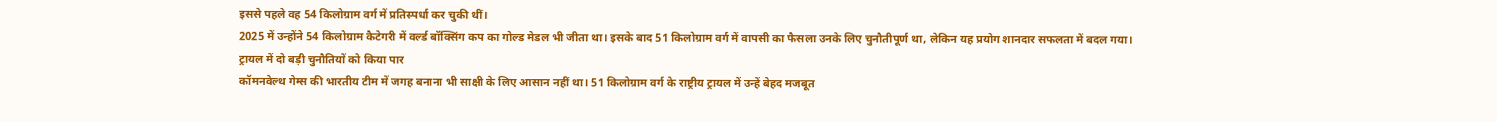इससे पहले वह 54 किलोग्राम वर्ग में प्रतिस्पर्धा कर चुकी थीं।
2025 में उन्होंने 54 किलोग्राम कैटेगरी में वर्ल्ड बॉक्सिंग कप का गोल्ड मेडल भी जीता था। इसके बाद 51 किलोग्राम वर्ग में वापसी का फैसला उनके लिए चुनौतीपूर्ण था, लेकिन यह प्रयोग शानदार सफलता में बदल गया।
ट्रायल में दो बड़ी चुनौतियों को किया पार
कॉमनवेल्थ गेम्स की भारतीय टीम में जगह बनाना भी साक्षी के लिए आसान नहीं था। 51 किलोग्राम वर्ग के राष्ट्रीय ट्रायल में उन्हें बेहद मजबूत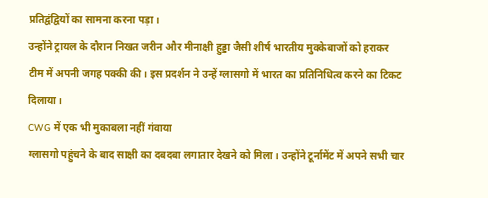प्रतिद्वंद्वियों का सामना करना पड़ा।
उन्होंने ट्रायल के दौरान निखत जरीन और मीनाक्षी हुड्डा जैसी शीर्ष भारतीय मुक्केबाजों को हराकर टीम में अपनी जगह पक्की की। इस प्रदर्शन ने उन्हें ग्लासगो में भारत का प्रतिनिधित्व करने का टिकट दिलाया।
CWG में एक भी मुकाबला नहीं गंवाया
ग्लासगो पहुंचने के बाद साक्षी का दबदबा लगातार देखने को मिला। उन्होंने टूर्नामेंट में अपने सभी चार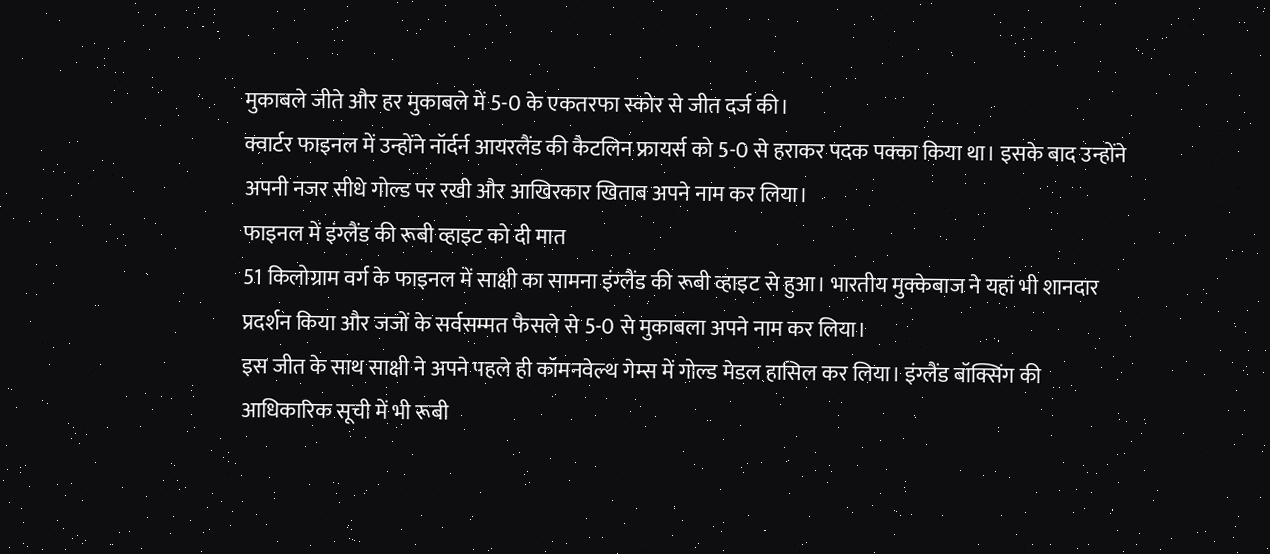मुकाबले जीते और हर मुकाबले में 5-0 के एकतरफा स्कोर से जीत दर्ज की।
क्वार्टर फाइनल में उन्होंने नॉर्दर्न आयरलैंड की कैटलिन फ्रायर्स को 5-0 से हराकर पदक पक्का किया था। इसके बाद उन्होंने अपनी नजर सीधे गोल्ड पर रखी और आखिरकार खिताब अपने नाम कर लिया।
फाइनल में इंग्लैंड की रूबी व्हाइट को दी मात
51 किलोग्राम वर्ग के फाइनल में साक्षी का सामना इंग्लैंड की रूबी व्हाइट से हुआ। भारतीय मुक्केबाज ने यहां भी शानदार प्रदर्शन किया और जजों के सर्वसम्मत फैसले से 5-0 से मुकाबला अपने नाम कर लिया।
इस जीत के साथ साक्षी ने अपने पहले ही कॉमनवेल्थ गेम्स में गोल्ड मेडल हासिल कर लिया। इंग्लैंड बॉक्सिंग की आधिकारिक सूची में भी रूबी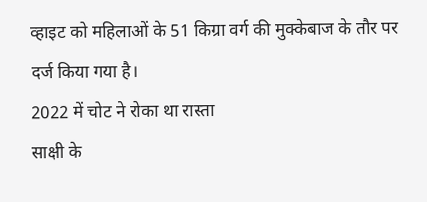व्हाइट को महिलाओं के 51 किग्रा वर्ग की मुक्केबाज के तौर पर दर्ज किया गया है।
2022 में चोट ने रोका था रास्ता
साक्षी के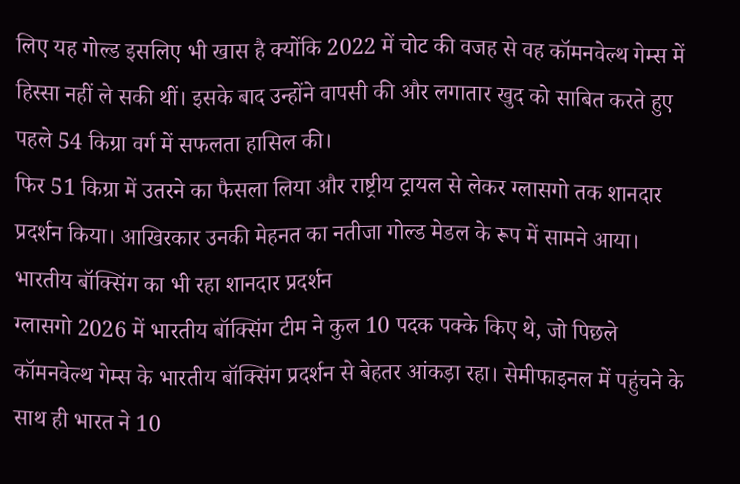लिए यह गोल्ड इसलिए भी खास है क्योंकि 2022 में चोट की वजह से वह कॉमनवेल्थ गेम्स में हिस्सा नहीं ले सकी थीं। इसके बाद उन्होंने वापसी की और लगातार खुद को साबित करते हुए पहले 54 किग्रा वर्ग में सफलता हासिल की।
फिर 51 किग्रा में उतरने का फैसला लिया और राष्ट्रीय ट्रायल से लेकर ग्लासगो तक शानदार प्रदर्शन किया। आखिरकार उनकी मेहनत का नतीजा गोल्ड मेडल के रूप में सामने आया।
भारतीय बॉक्सिंग का भी रहा शानदार प्रदर्शन
ग्लासगो 2026 में भारतीय बॉक्सिंग टीम ने कुल 10 पदक पक्के किए थे, जो पिछले कॉमनवेल्थ गेम्स के भारतीय बॉक्सिंग प्रदर्शन से बेहतर आंकड़ा रहा। सेमीफाइनल में पहुंचने के साथ ही भारत ने 10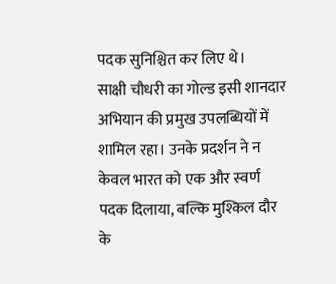पदक सुनिश्चित कर लिए थे।
साक्षी चौधरी का गोल्ड इसी शानदार अभियान की प्रमुख उपलब्धियों में शामिल रहा। उनके प्रदर्शन ने न केवल भारत को एक और स्वर्ण पदक दिलाया, बल्कि मुश्किल दौर के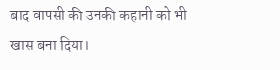बाद वापसी की उनकी कहानी को भी खास बना दिया।